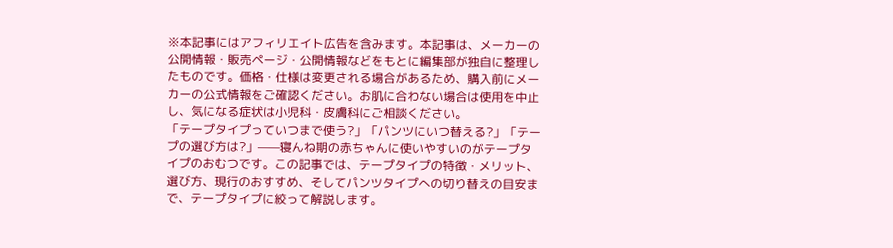※本記事にはアフィリエイト広告を含みます。本記事は、メーカーの公開情報・販売ページ・公開情報などをもとに編集部が独自に整理したものです。価格・仕様は変更される場合があるため、購入前にメーカーの公式情報をご確認ください。お肌に合わない場合は使用を中止し、気になる症状は小児科・皮膚科にご相談ください。
「テープタイプっていつまで使う?」「パンツにいつ替える?」「テープの選び方は?」——寝んね期の赤ちゃんに使いやすいのがテープタイプのおむつです。この記事では、テープタイプの特徴・メリット、選び方、現行のおすすめ、そしてパンツタイプへの切り替えの目安まで、テープタイプに絞って解説します。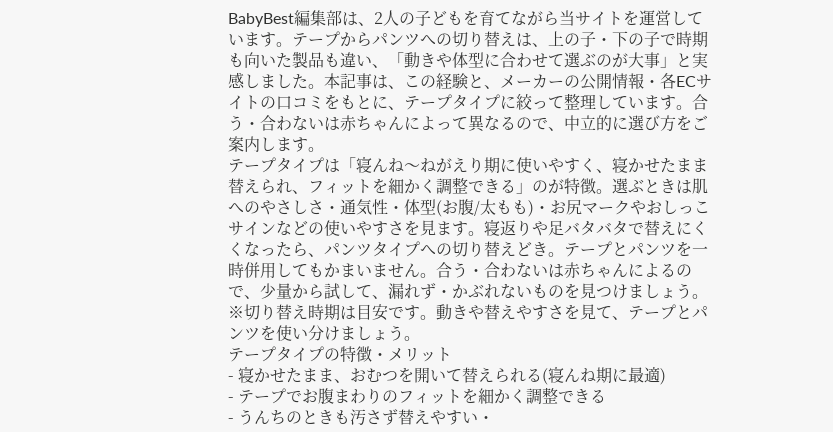BabyBest編集部は、2人の子どもを育てながら当サイトを運営しています。テープからパンツへの切り替えは、上の子・下の子で時期も向いた製品も違い、「動きや体型に合わせて選ぶのが大事」と実感しました。本記事は、この経験と、メーカーの公開情報・各ECサイトの口コミをもとに、テープタイプに絞って整理しています。合う・合わないは赤ちゃんによって異なるので、中立的に選び方をご案内します。
テープタイプは「寝んね〜ねがえり期に使いやすく、寝かせたまま替えられ、フィットを細かく調整できる」のが特徴。選ぶときは肌へのやさしさ・通気性・体型(お腹/太もも)・お尻マークやおしっこサインなどの使いやすさを見ます。寝返りや足バタバタで替えにくくなったら、パンツタイプへの切り替えどき。テープとパンツを一時併用してもかまいません。合う・合わないは赤ちゃんによるので、少量から試して、漏れず・かぶれないものを見つけましょう。
※切り替え時期は目安です。動きや替えやすさを見て、テープとパンツを使い分けましょう。
テープタイプの特徴・メリット
- 寝かせたまま、おむつを開いて替えられる(寝んね期に最適)
- テープでお腹まわりのフィットを細かく調整できる
- うんちのときも汚さず替えやすい・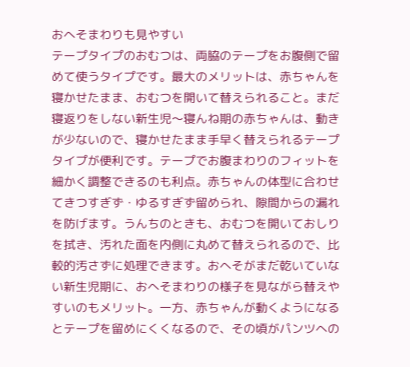おへそまわりも見やすい
テープタイプのおむつは、両脇のテープをお腹側で留めて使うタイプです。最大のメリットは、赤ちゃんを寝かせたまま、おむつを開いて替えられること。まだ寝返りをしない新生児〜寝んね期の赤ちゃんは、動きが少ないので、寝かせたまま手早く替えられるテープタイプが便利です。テープでお腹まわりのフィットを細かく調整できるのも利点。赤ちゃんの体型に合わせてきつすぎず・ゆるすぎず留められ、隙間からの漏れを防げます。うんちのときも、おむつを開いておしりを拭き、汚れた面を内側に丸めて替えられるので、比較的汚さずに処理できます。おへそがまだ乾いていない新生児期に、おへそまわりの様子を見ながら替えやすいのもメリット。一方、赤ちゃんが動くようになるとテープを留めにくくなるので、その頃がパンツへの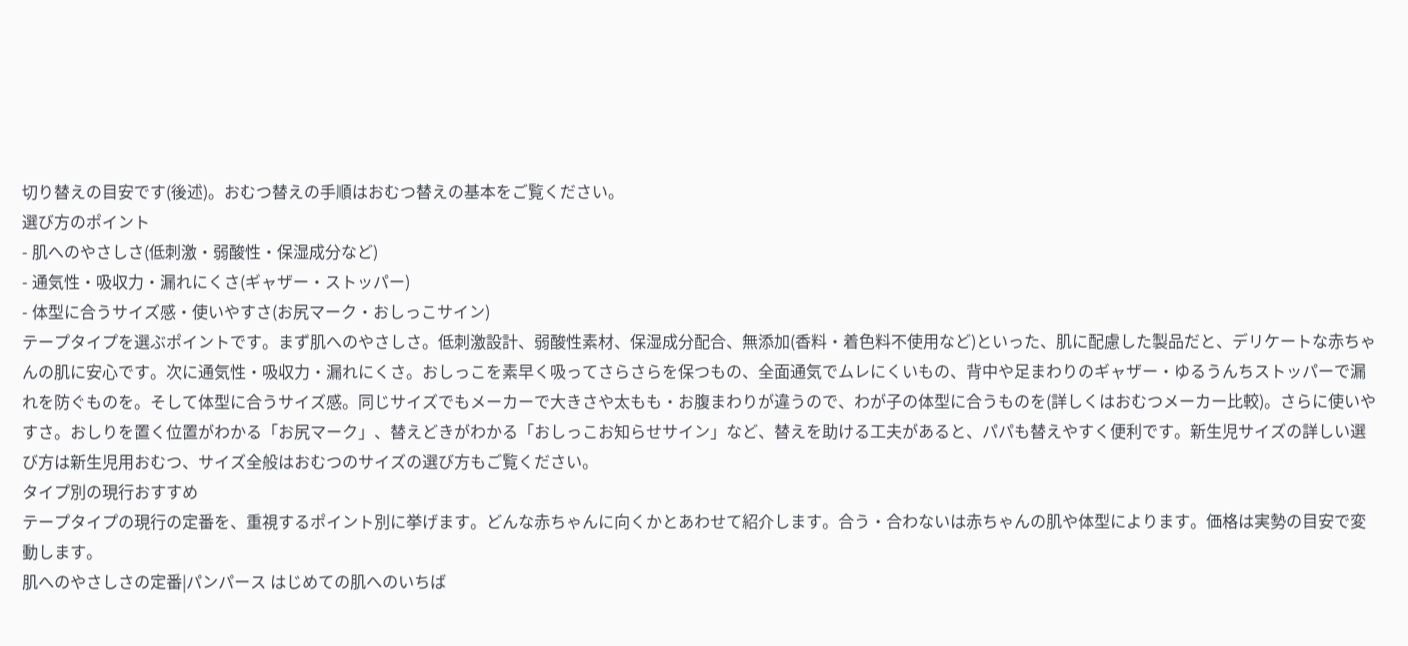切り替えの目安です(後述)。おむつ替えの手順はおむつ替えの基本をご覧ください。
選び方のポイント
- 肌へのやさしさ(低刺激・弱酸性・保湿成分など)
- 通気性・吸収力・漏れにくさ(ギャザー・ストッパー)
- 体型に合うサイズ感・使いやすさ(お尻マーク・おしっこサイン)
テープタイプを選ぶポイントです。まず肌へのやさしさ。低刺激設計、弱酸性素材、保湿成分配合、無添加(香料・着色料不使用など)といった、肌に配慮した製品だと、デリケートな赤ちゃんの肌に安心です。次に通気性・吸収力・漏れにくさ。おしっこを素早く吸ってさらさらを保つもの、全面通気でムレにくいもの、背中や足まわりのギャザー・ゆるうんちストッパーで漏れを防ぐものを。そして体型に合うサイズ感。同じサイズでもメーカーで大きさや太もも・お腹まわりが違うので、わが子の体型に合うものを(詳しくはおむつメーカー比較)。さらに使いやすさ。おしりを置く位置がわかる「お尻マーク」、替えどきがわかる「おしっこお知らせサイン」など、替えを助ける工夫があると、パパも替えやすく便利です。新生児サイズの詳しい選び方は新生児用おむつ、サイズ全般はおむつのサイズの選び方もご覧ください。
タイプ別の現行おすすめ
テープタイプの現行の定番を、重視するポイント別に挙げます。どんな赤ちゃんに向くかとあわせて紹介します。合う・合わないは赤ちゃんの肌や体型によります。価格は実勢の目安で変動します。
肌へのやさしさの定番|パンパース はじめての肌へのいちば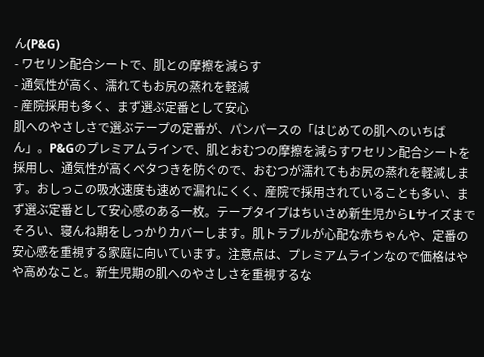ん(P&G)
- ワセリン配合シートで、肌との摩擦を減らす
- 通気性が高く、濡れてもお尻の蒸れを軽減
- 産院採用も多く、まず選ぶ定番として安心
肌へのやさしさで選ぶテープの定番が、パンパースの「はじめての肌へのいちばん」。P&Gのプレミアムラインで、肌とおむつの摩擦を減らすワセリン配合シートを採用し、通気性が高くベタつきを防ぐので、おむつが濡れてもお尻の蒸れを軽減します。おしっこの吸水速度も速めで漏れにくく、産院で採用されていることも多い、まず選ぶ定番として安心感のある一枚。テープタイプはちいさめ新生児からLサイズまでそろい、寝んね期をしっかりカバーします。肌トラブルが心配な赤ちゃんや、定番の安心感を重視する家庭に向いています。注意点は、プレミアムラインなので価格はやや高めなこと。新生児期の肌へのやさしさを重視するな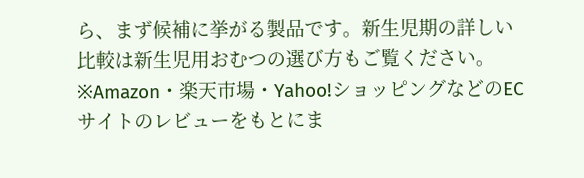ら、まず候補に挙がる製品です。新生児期の詳しい比較は新生児用おむつの選び方もご覧ください。
※Amazon・楽天市場・Yahoo!ショッピングなどのECサイトのレビューをもとにま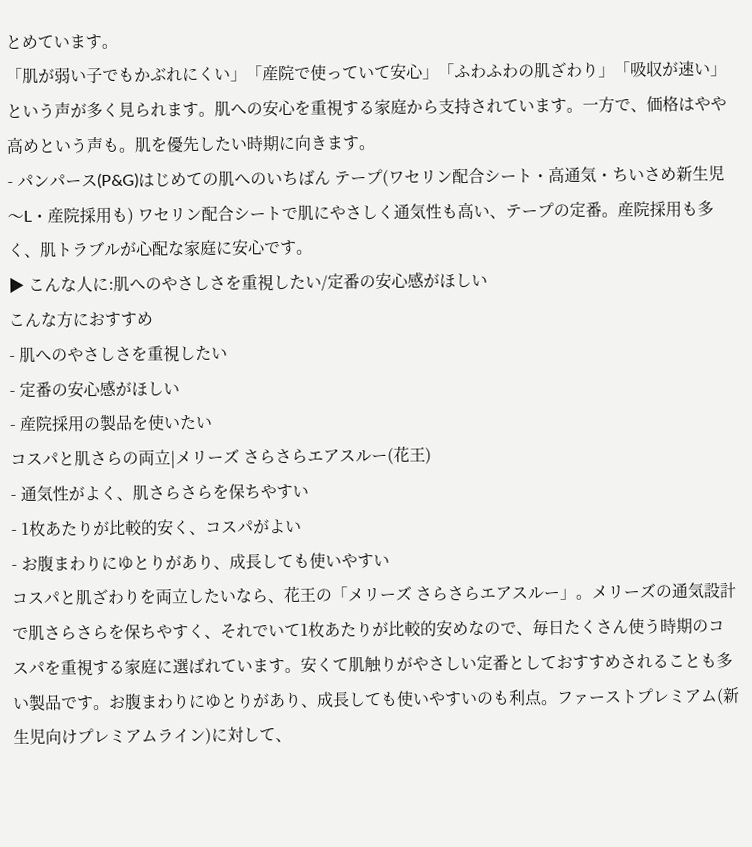とめています。
「肌が弱い子でもかぶれにくい」「産院で使っていて安心」「ふわふわの肌ざわり」「吸収が速い」という声が多く見られます。肌への安心を重視する家庭から支持されています。一方で、価格はやや高めという声も。肌を優先したい時期に向きます。
- パンパース(P&G)はじめての肌へのいちばん テープ(ワセリン配合シート・高通気・ちいさめ新生児〜L・産院採用も) ワセリン配合シートで肌にやさしく通気性も高い、テープの定番。産院採用も多く、肌トラブルが心配な家庭に安心です。
▶ こんな人に:肌へのやさしさを重視したい/定番の安心感がほしい
こんな方におすすめ
- 肌へのやさしさを重視したい
- 定番の安心感がほしい
- 産院採用の製品を使いたい
コスパと肌さらの両立|メリーズ さらさらエアスルー(花王)
- 通気性がよく、肌さらさらを保ちやすい
- 1枚あたりが比較的安く、コスパがよい
- お腹まわりにゆとりがあり、成長しても使いやすい
コスパと肌ざわりを両立したいなら、花王の「メリーズ さらさらエアスルー」。メリーズの通気設計で肌さらさらを保ちやすく、それでいて1枚あたりが比較的安めなので、毎日たくさん使う時期のコスパを重視する家庭に選ばれています。安くて肌触りがやさしい定番としておすすめされることも多い製品です。お腹まわりにゆとりがあり、成長しても使いやすいのも利点。ファーストプレミアム(新生児向けプレミアムライン)に対して、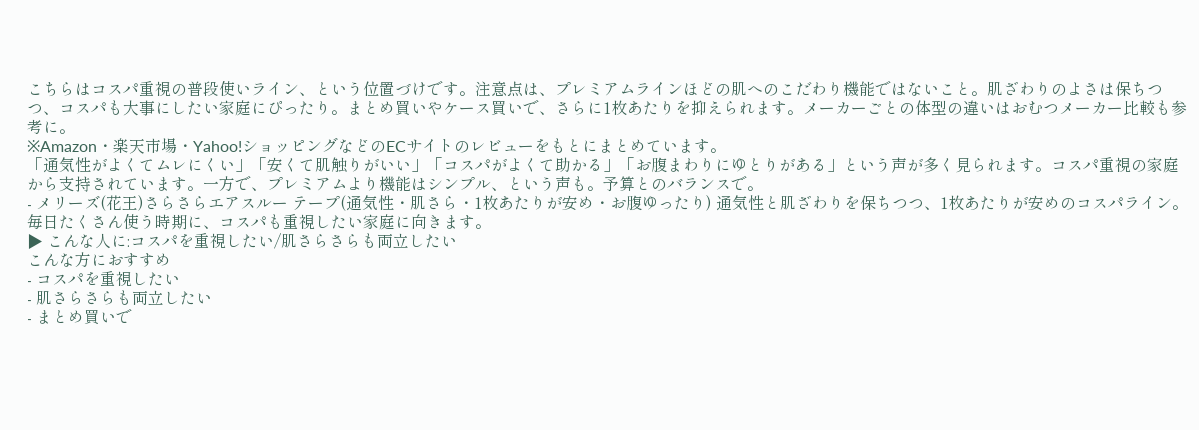こちらはコスパ重視の普段使いライン、という位置づけです。注意点は、プレミアムラインほどの肌へのこだわり機能ではないこと。肌ざわりのよさは保ちつつ、コスパも大事にしたい家庭にぴったり。まとめ買いやケース買いで、さらに1枚あたりを抑えられます。メーカーごとの体型の違いはおむつメーカー比較も参考に。
※Amazon・楽天市場・Yahoo!ショッピングなどのECサイトのレビューをもとにまとめています。
「通気性がよくてムレにくい」「安くて肌触りがいい」「コスパがよくて助かる」「お腹まわりにゆとりがある」という声が多く見られます。コスパ重視の家庭から支持されています。一方で、プレミアムより機能はシンプル、という声も。予算とのバランスで。
- メリーズ(花王)さらさらエアスルー テープ(通気性・肌さら・1枚あたりが安め・お腹ゆったり) 通気性と肌ざわりを保ちつつ、1枚あたりが安めのコスパライン。毎日たくさん使う時期に、コスパも重視したい家庭に向きます。
▶ こんな人に:コスパを重視したい/肌さらさらも両立したい
こんな方におすすめ
- コスパを重視したい
- 肌さらさらも両立したい
- まとめ買いで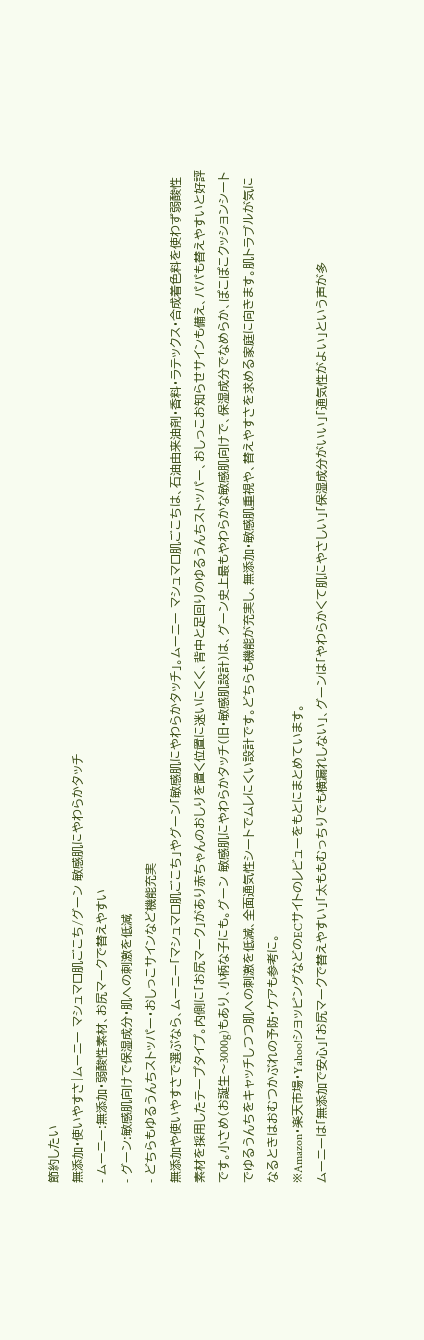節約したい
無添加・使いやすさ|ムーニー マシュマロ肌ごこち/グーン 敏感肌にやわらかタッチ
- ムーニー:無添加・弱酸性素材、お尻マークで替えやすい
- グーン:敏感肌向けで保湿成分・肌への刺激を低減
- どちらもゆるうんちストッパー・おしっこサインなど機能充実
無添加や使いやすさで選ぶなら、ムーニー「マシュマロ肌ごこち」やグーン「敏感肌にやわらかタッチ」。ムーニー マシュマロ肌ごこちは、石油由来油剤・香料・ラテックス・合成着色料を使わず弱酸性素材を採用したテープタイプ。内側に「お尻マーク」があり赤ちゃんのおしりを置く位置に迷いにくく、背中と足回りのゆるうんちストッパー、おしっこお知らせサインも備え、パパも替えやすいと好評です。小さめ(お誕生〜3000g)もあり、小柄な子にも。グーン 敏感肌にやわらかタッチ(旧・敏感肌設計)は、グーン史上最もやわらかな敏感肌向けで、保湿成分でなめらか、ぽこぽこクッションシートでゆるうんちをキャッチしつつ肌への刺激を低減、全面通気性シートでムレにくい設計です。どちらも機能が充実し、無添加・敏感肌重視や、替えやすさを求める家庭に向きます。肌トラブルが気になるときはおむつかぶれの予防・ケアも参考に。
※Amazon・楽天市場・Yahoo!ショッピングなどのECサイトのレビューをもとにまとめています。
ムーニーは「無添加で安心」「お尻マークで替えやすい」「太ももむっちりでも横漏れしない」、グーンは「やわらかくて肌にやさしい」「保湿成分がいい」「通気性がよい」という声が多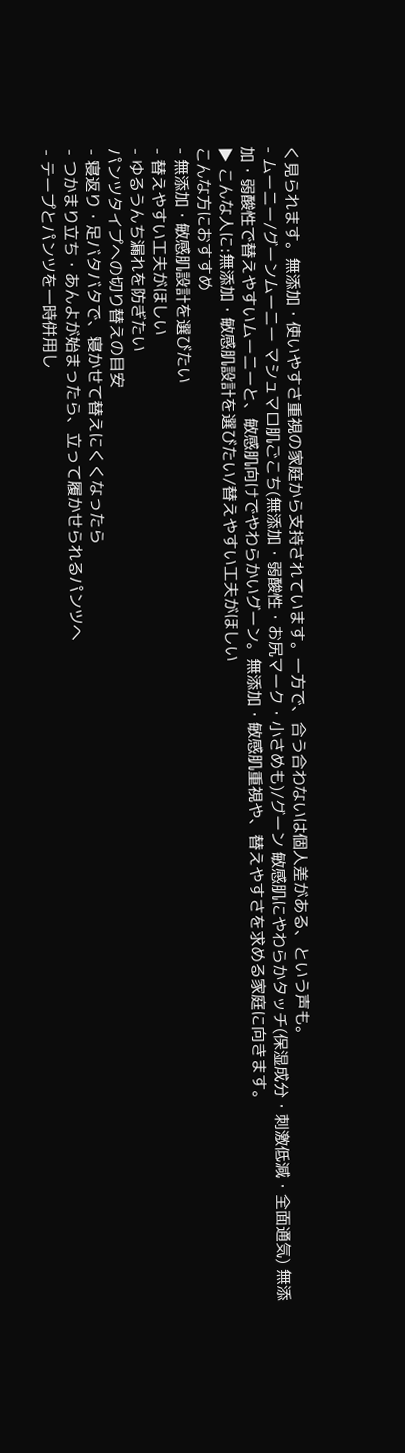く見られます。無添加・使いやすさ重視の家庭から支持されています。一方で、合う合わないは個人差がある、という声も。
- ムーニー/グーンムーニー マシュマロ肌ごこち(無添加・弱酸性・お尻マーク・小さめも)/グーン 敏感肌にやわらかタッチ(保湿成分・刺激低減・全面通気) 無添加・弱酸性で替えやすいムーニーと、敏感肌向けでやわらかいグーン。無添加・敏感肌重視や、替えやすさを求める家庭に向きます。
▶ こんな人に:無添加・敏感肌設計を選びたい/替えやすい工夫がほしい
こんな方におすすめ
- 無添加・敏感肌設計を選びたい
- 替えやすい工夫がほしい
- ゆるうんち漏れを防ぎたい
パンツタイプへの切り替えの目安
- 寝返り・足バタバタで、寝かせて替えにくくなったら
- つかまり立ち・あんよが始まったら、立って履かせられるパンツへ
- テープとパンツを一時併用し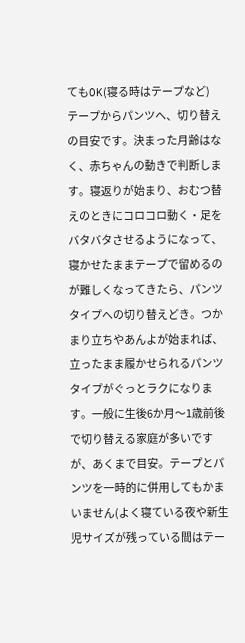てもOK(寝る時はテープなど)
テープからパンツへ、切り替えの目安です。決まった月齢はなく、赤ちゃんの動きで判断します。寝返りが始まり、おむつ替えのときにコロコロ動く・足をバタバタさせるようになって、寝かせたままテープで留めるのが難しくなってきたら、パンツタイプへの切り替えどき。つかまり立ちやあんよが始まれば、立ったまま履かせられるパンツタイプがぐっとラクになります。一般に生後6か月〜1歳前後で切り替える家庭が多いですが、あくまで目安。テープとパンツを一時的に併用してもかまいません(よく寝ている夜や新生児サイズが残っている間はテー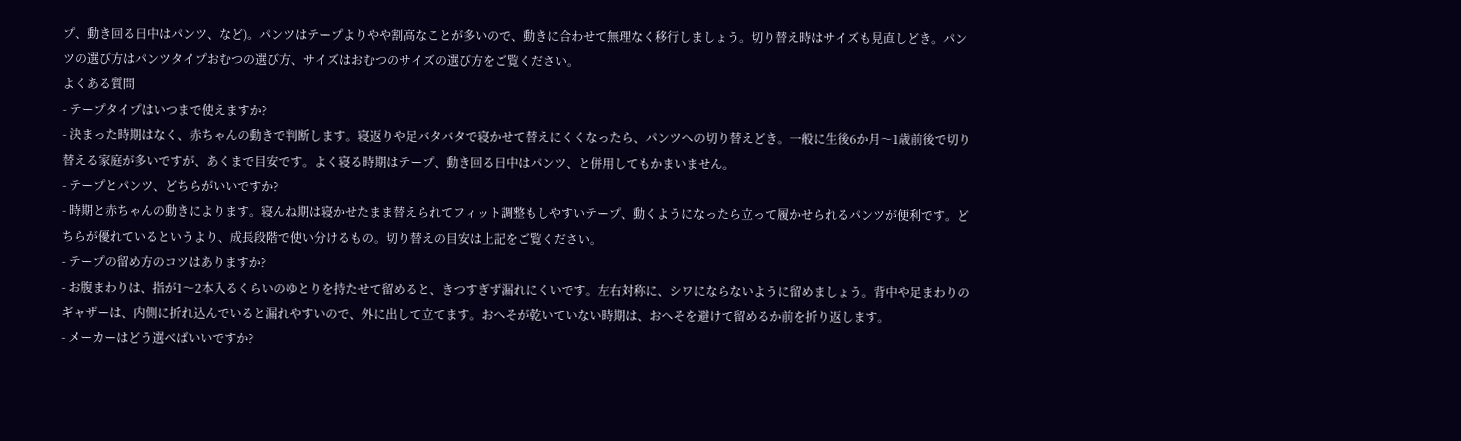プ、動き回る日中はパンツ、など)。パンツはテープよりやや割高なことが多いので、動きに合わせて無理なく移行しましょう。切り替え時はサイズも見直しどき。パンツの選び方はパンツタイプおむつの選び方、サイズはおむつのサイズの選び方をご覧ください。
よくある質問
- テープタイプはいつまで使えますか?
- 決まった時期はなく、赤ちゃんの動きで判断します。寝返りや足バタバタで寝かせて替えにくくなったら、パンツへの切り替えどき。一般に生後6か月〜1歳前後で切り替える家庭が多いですが、あくまで目安です。よく寝る時期はテープ、動き回る日中はパンツ、と併用してもかまいません。
- テープとパンツ、どちらがいいですか?
- 時期と赤ちゃんの動きによります。寝んね期は寝かせたまま替えられてフィット調整もしやすいテープ、動くようになったら立って履かせられるパンツが便利です。どちらが優れているというより、成長段階で使い分けるもの。切り替えの目安は上記をご覧ください。
- テープの留め方のコツはありますか?
- お腹まわりは、指が1〜2本入るくらいのゆとりを持たせて留めると、きつすぎず漏れにくいです。左右対称に、シワにならないように留めましょう。背中や足まわりのギャザーは、内側に折れ込んでいると漏れやすいので、外に出して立てます。おへそが乾いていない時期は、おへそを避けて留めるか前を折り返します。
- メーカーはどう選べばいいですか?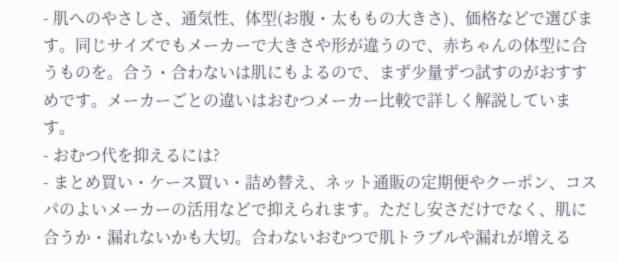- 肌へのやさしさ、通気性、体型(お腹・太ももの大きさ)、価格などで選びます。同じサイズでもメーカーで大きさや形が違うので、赤ちゃんの体型に合うものを。合う・合わないは肌にもよるので、まず少量ずつ試すのがおすすめです。メーカーごとの違いはおむつメーカー比較で詳しく解説しています。
- おむつ代を抑えるには?
- まとめ買い・ケース買い・詰め替え、ネット通販の定期便やクーポン、コスパのよいメーカーの活用などで抑えられます。ただし安さだけでなく、肌に合うか・漏れないかも大切。合わないおむつで肌トラブルや漏れが増える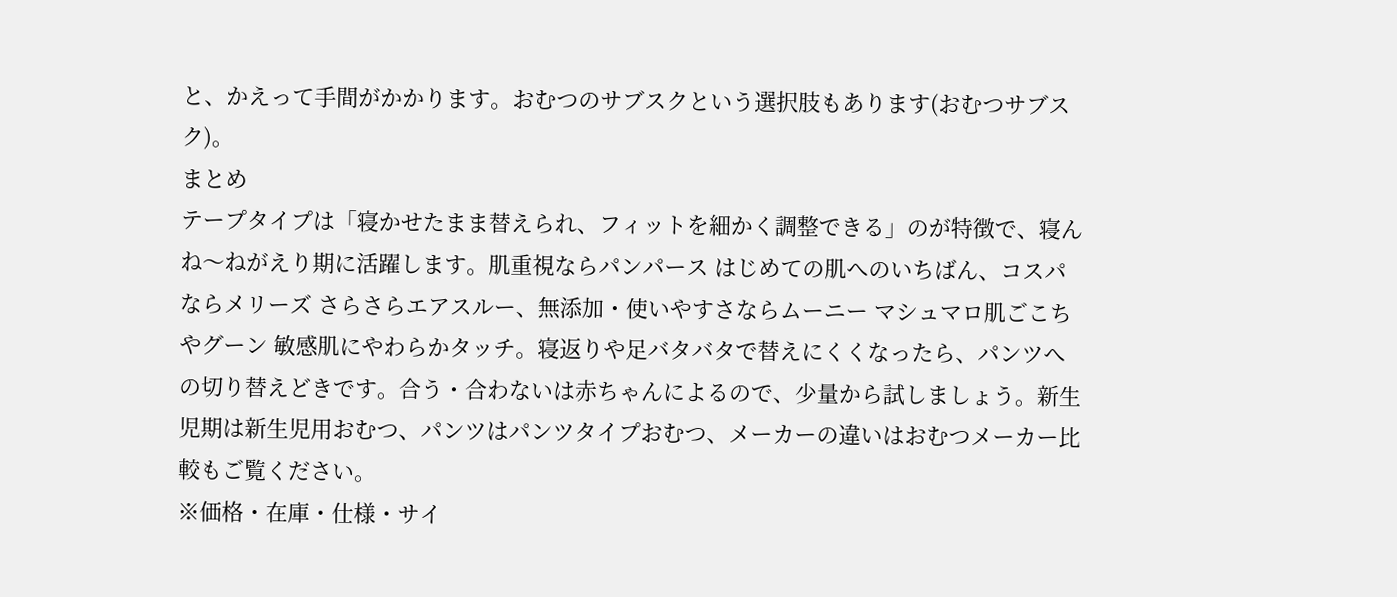と、かえって手間がかかります。おむつのサブスクという選択肢もあります(おむつサブスク)。
まとめ
テープタイプは「寝かせたまま替えられ、フィットを細かく調整できる」のが特徴で、寝んね〜ねがえり期に活躍します。肌重視ならパンパース はじめての肌へのいちばん、コスパならメリーズ さらさらエアスルー、無添加・使いやすさならムーニー マシュマロ肌ごこちやグーン 敏感肌にやわらかタッチ。寝返りや足バタバタで替えにくくなったら、パンツへの切り替えどきです。合う・合わないは赤ちゃんによるので、少量から試しましょう。新生児期は新生児用おむつ、パンツはパンツタイプおむつ、メーカーの違いはおむつメーカー比較もご覧ください。
※価格・在庫・仕様・サイ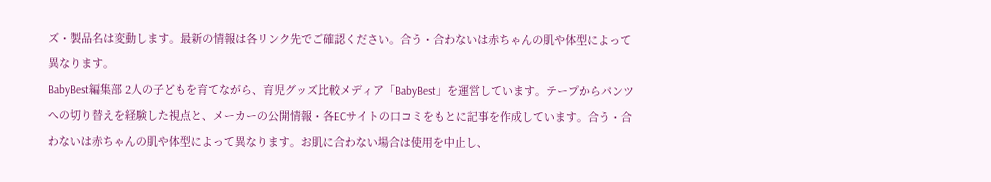ズ・製品名は変動します。最新の情報は各リンク先でご確認ください。合う・合わないは赤ちゃんの肌や体型によって異なります。
BabyBest編集部 2人の子どもを育てながら、育児グッズ比較メディア「BabyBest」を運営しています。テープからパンツへの切り替えを経験した視点と、メーカーの公開情報・各ECサイトの口コミをもとに記事を作成しています。合う・合わないは赤ちゃんの肌や体型によって異なります。お肌に合わない場合は使用を中止し、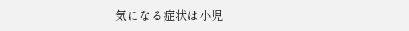気になる症状は小児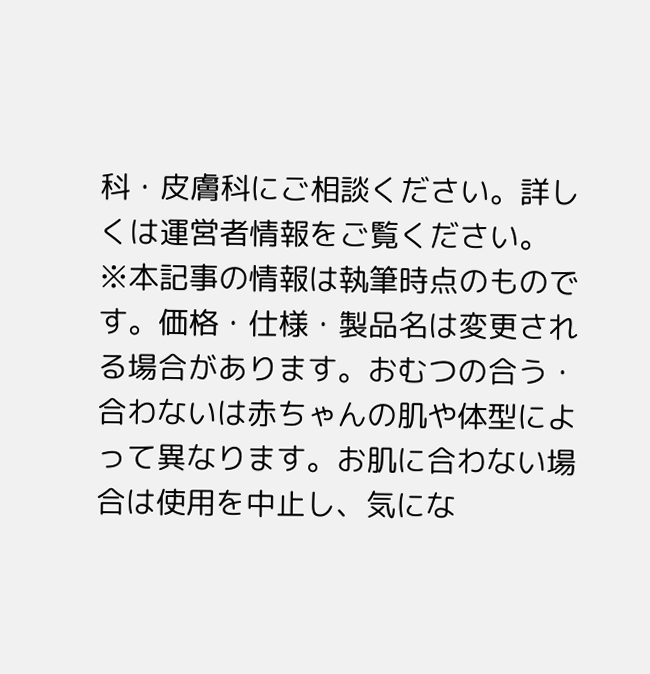科・皮膚科にご相談ください。詳しくは運営者情報をご覧ください。
※本記事の情報は執筆時点のものです。価格・仕様・製品名は変更される場合があります。おむつの合う・合わないは赤ちゃんの肌や体型によって異なります。お肌に合わない場合は使用を中止し、気にな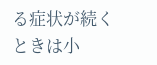る症状が続くときは小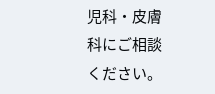児科・皮膚科にご相談ください。